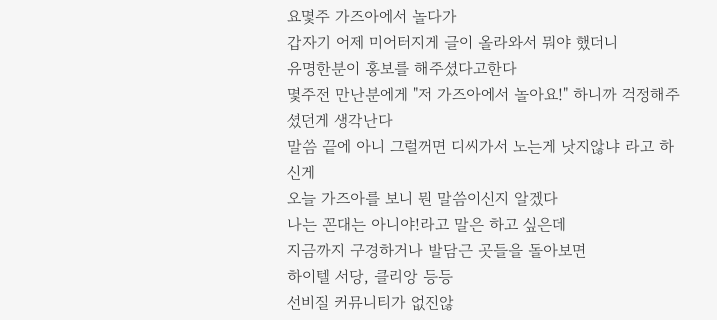요몇주 가즈아에서 놀다가
갑자기 어제 미어터지게 글이 올라와서 뭐야 했더니
유명한분이 홍보를 해주셨다고한다
몇주전 만난분에게 "저 가즈아에서 놀아요!" 하니까 걱정해주셨던게 생각난다
말씀 끝에 아니 그럴꺼면 디씨가서 노는게 낫지않냐 라고 하신게
오늘 가즈아를 보니 뭔 말씀이신지 알겠다
나는 꼰대는 아니야!라고 말은 하고 싶은데
지금까지 구경하거나 발담근 곳들을 돌아보면
하이텔 서당, 클리앙 등등
선비질 커뮤니티가 없진않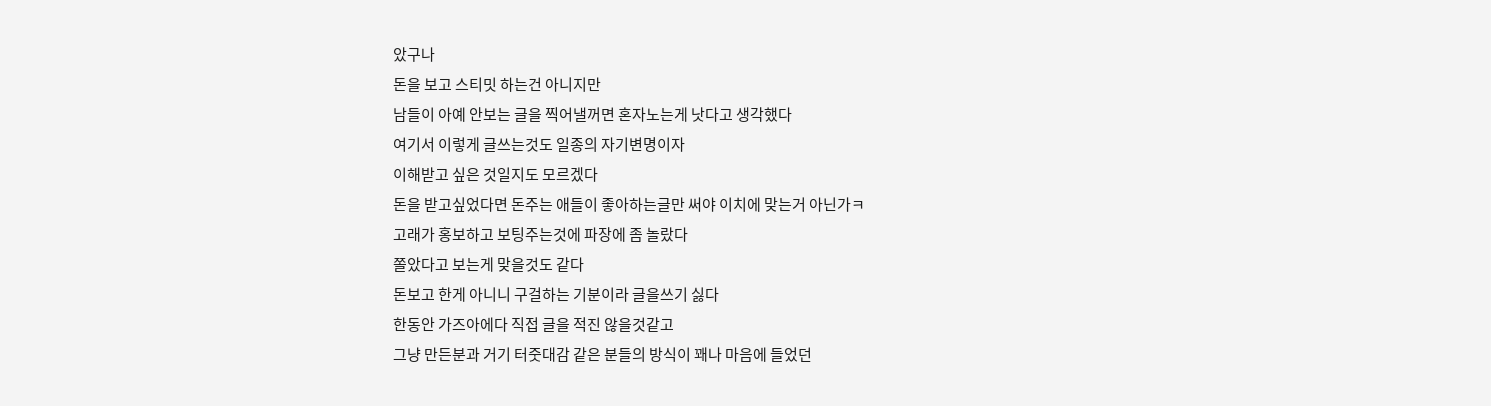았구나
돈을 보고 스티밋 하는건 아니지만
남들이 아예 안보는 글을 찍어낼꺼면 혼자노는게 낫다고 생각했다
여기서 이렇게 글쓰는것도 일종의 자기변명이자
이해받고 싶은 것일지도 모르겠다
돈을 받고싶었다면 돈주는 애들이 좋아하는글만 써야 이치에 맞는거 아닌가ㅋ
고래가 홍보하고 보팅주는것에 파장에 좀 놀랐다
쫄았다고 보는게 맞을것도 같다
돈보고 한게 아니니 구걸하는 기분이라 글을쓰기 싫다
한동안 가즈아에다 직접 글을 적진 않을것같고
그냥 만든분과 거기 터줏대감 같은 분들의 방식이 꽤나 마음에 들었던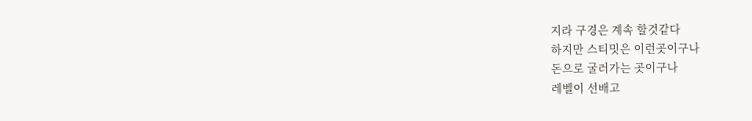지라 구경은 계속 할것같다
하지만 스티밋은 이런곳이구나
돈으로 굴러가는 곳이구나
레벨이 선배고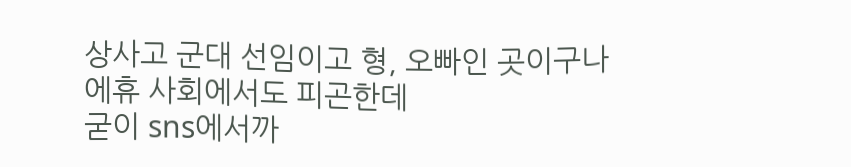상사고 군대 선임이고 형, 오빠인 곳이구나
에휴 사회에서도 피곤한데
굳이 sns에서까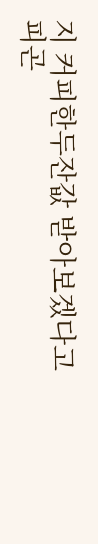지 커피한두잔값 받아보겠다고
피곤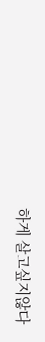하게 살고싶지않다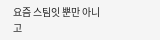요즘 스팀잇 뿐만 아니고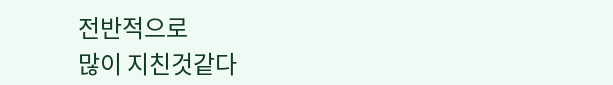전반적으로
많이 지친것같다